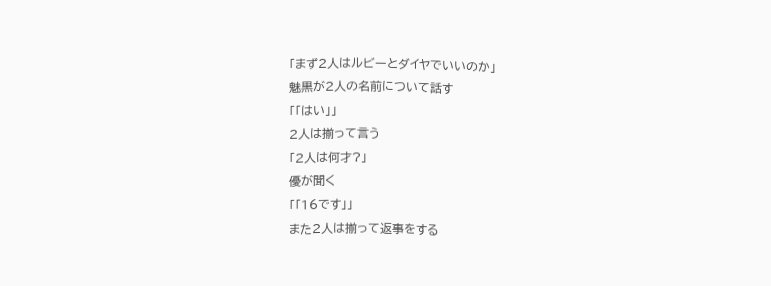「まず2人はルビーとダイヤでいいのか」
魅黒が2人の名前について話す
「「はい」」
2人は揃って言う
「2人は何才?」
優が聞く
「「16です」」
また2人は揃って返事をする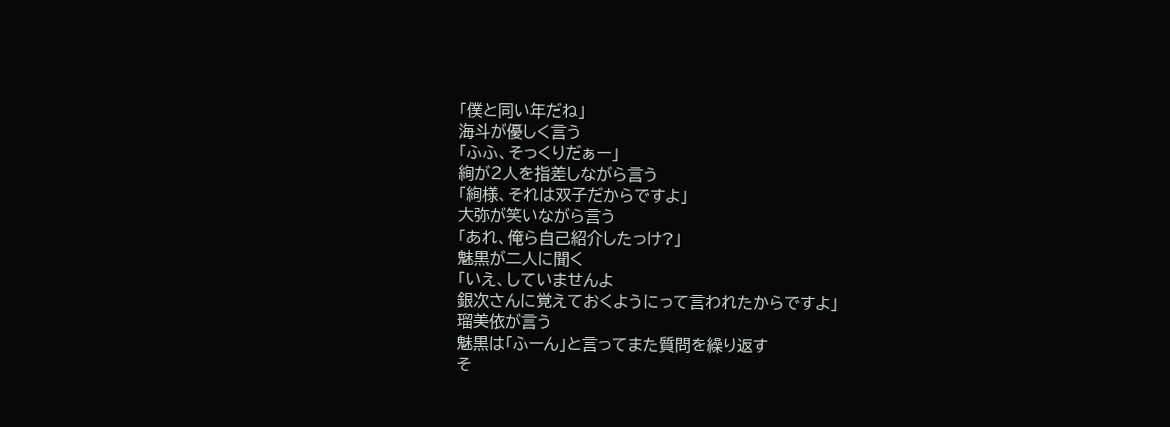「僕と同い年だね」
海斗が優しく言う
「ふふ、そっくりだぁー」
絢が2人を指差しながら言う
「絢様、それは双子だからですよ」
大弥が笑いながら言う
「あれ、俺ら自己紹介したっけ?」
魅黒が二人に聞く
「いえ、していませんよ
銀次さんに覚えておくようにって言われたからですよ」
瑠美依が言う
魅黒は「ふーん」と言ってまた質問を繰り返す
そ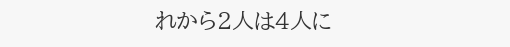れから2人は4人に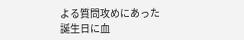よる質問攻めにあった
誕生日に血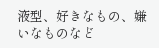液型、好きなもの、嫌いなものなど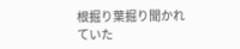根掘り葉掘り聞かれていた